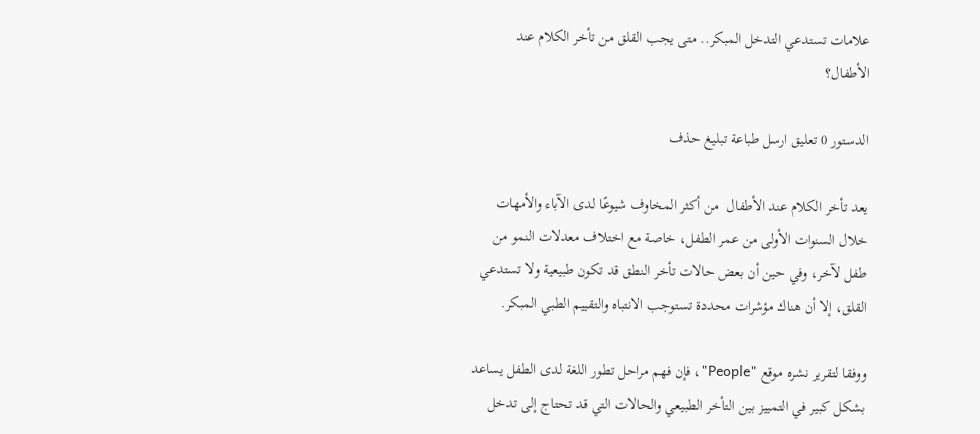علامات تستدعي التدخل المبكر.. متى يجب القلق من تأخر الكلام عند الأطفال؟

الدستور 0 تعليق ارسل طباعة تبليغ حذف

يعد تأخر الكلام عند الأطفال  من أكثر المخاوف شيوعًا لدى الآباء والأمهات خلال السنوات الأولى من عمر الطفل، خاصة مع اختلاف معدلات النمو من طفل لآخر، وفي حين أن بعض حالات تأخر النطق قد تكون طبيعية ولا تستدعي القلق، إلا أن هناك مؤشرات محددة تستوجب الانتباه والتقييم الطبي المبكر.

ووفقا لتقرير نشره موقع "People"، فإن فهم مراحل تطور اللغة لدى الطفل يساعد بشكل كبير في التمييز بين التأخر الطبيعي والحالات التي قد تحتاج إلى تدخل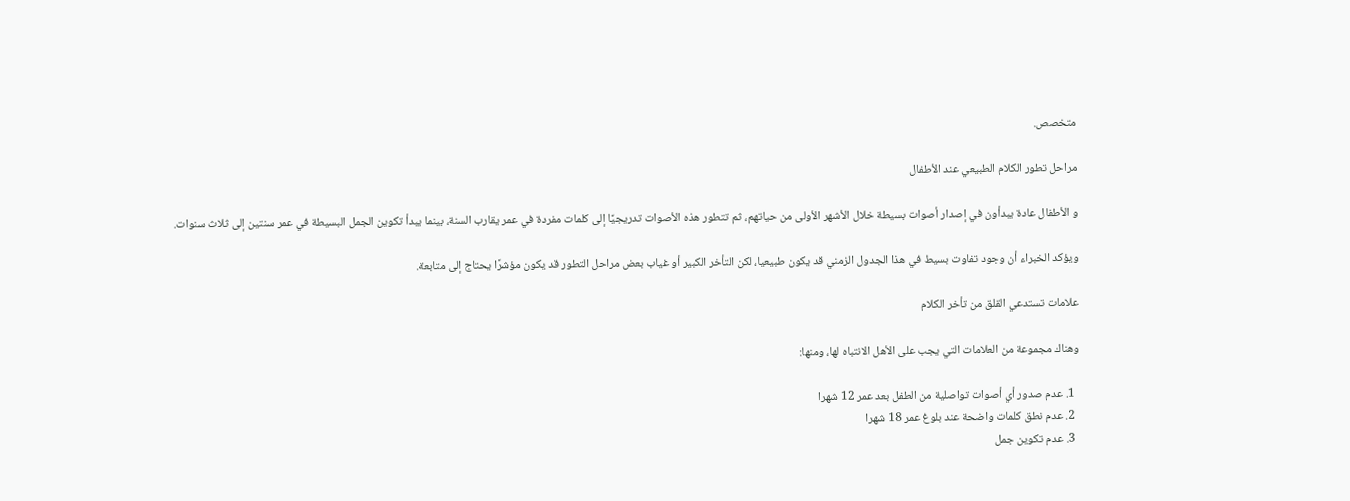متخصص.

مراحل تطور الكلام الطبيعي عند الأطفال

و الأطفال عادة يبدأون في إصدار أصوات بسيطة خلال الأشهر الأولى من حياتهم، ثم تتطور هذه الأصوات تدريجيًا إلى كلمات مفردة في عمر يقارب السنة، بينما يبدأ تكوين الجمل البسيطة في عمر سنتين إلى ثلاث سنوات.

ويؤكد الخبراء أن وجود تفاوت بسيط في هذا الجدول الزمني قد يكون طبيعيا، لكن التأخر الكبير أو غياب بعض مراحل التطور قد يكون مؤشرًا يحتاج إلى متابعة.

علامات تستدعي القلق من تأخر الكلام

وهناك مجموعة من العلامات التي يجب على الأهل الانتباه لها، ومنها:

  1. عدم صدور أي أصوات تواصلية من الطفل بعد عمر 12 شهرا
  2. عدم نطق كلمات واضحة عند بلوغ عمر 18 شهرا
  3. عدم تكوين جمل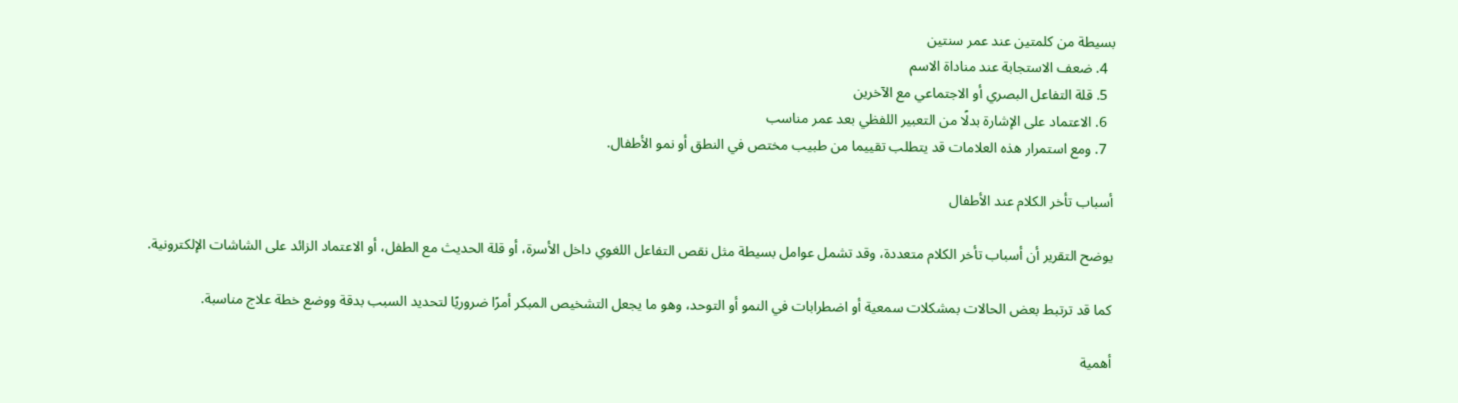بسيطة من كلمتين عند عمر سنتين
  4. ضعف الاستجابة عند مناداة الاسم
  5. قلة التفاعل البصري أو الاجتماعي مع الآخرين
  6. الاعتماد على الإشارة بدلًا من التعبير اللفظي بعد عمر مناسب
  7. ومع استمرار هذه العلامات قد يتطلب تقييما من طبيب مختص في النطق أو نمو الأطفال.

أسباب تأخر الكلام عند الأطفال

يوضح التقرير أن أسباب تأخر الكلام متعددة، وقد تشمل عوامل بسيطة مثل نقص التفاعل اللغوي داخل الأسرة، أو قلة الحديث مع الطفل، أو الاعتماد الزائد على الشاشات الإلكترونية.

كما قد ترتبط بعض الحالات بمشكلات سمعية أو اضطرابات في النمو أو التوحد، وهو ما يجعل التشخيص المبكر أمرًا ضروريًا لتحديد السبب بدقة ووضع خطة علاج مناسبة.

أهمية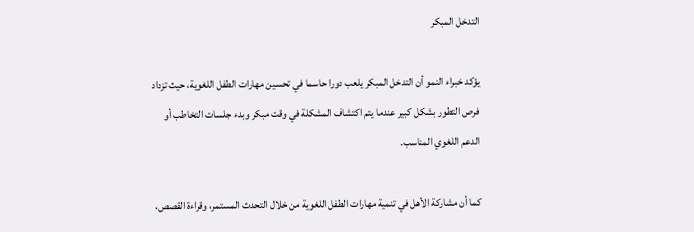التدخل المبكر

يؤكد خبراء النمو أن التدخل المبكر يلعب دورا حاسما في تحسين مهارات الطفل اللغوية، حيث تزداد فرص التطور بشكل كبير عندما يتم اكتشاف المشكلة في وقت مبكر وبدء جلسات التخاطب أو الدعم اللغوي المناسب.

كما أن مشاركة الأهل في تنمية مهارات الطفل اللغوية من خلال التحدث المستمر، وقراءة القصص،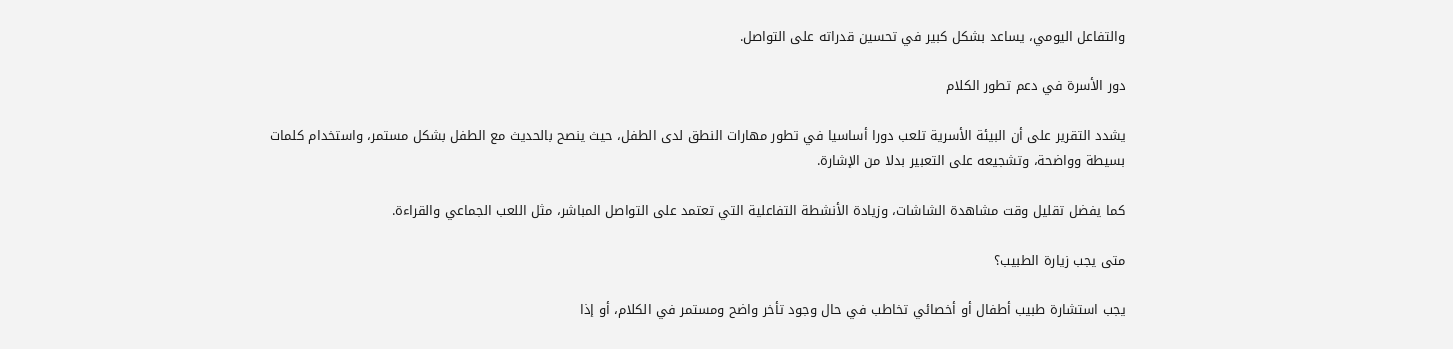والتفاعل اليومي، يساعد بشكل كبير في تحسين قدراته على التواصل.

دور الأسرة في دعم تطور الكلام

يشدد التقرير على أن البيئة الأسرية تلعب دورا أساسيا في تطور مهارات النطق لدى الطفل، حيث ينصح بالحديث مع الطفل بشكل مستمر، واستخدام كلمات بسيطة وواضحة، وتشجيعه على التعبير بدلا من الإشارة.

كما يفضل تقليل وقت مشاهدة الشاشات، وزيادة الأنشطة التفاعلية التي تعتمد على التواصل المباشر، مثل اللعب الجماعي والقراءة.

متى يجب زيارة الطبيب؟

يجب استشارة طبيب أطفال أو أخصائي تخاطب في حال وجود تأخر واضح ومستمر في الكلام، أو إذا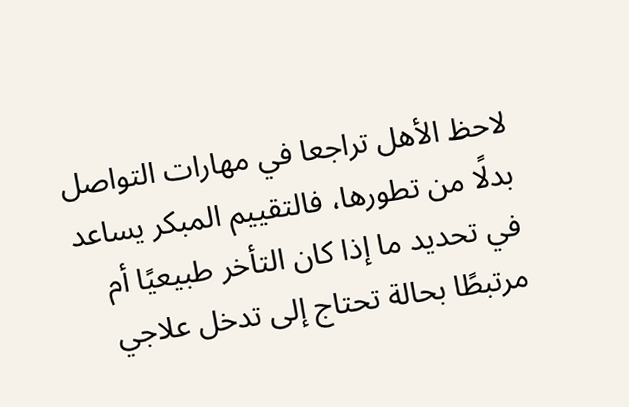لاحظ الأهل تراجعا في مهارات التواصل بدلًا من تطورها، فالتقييم المبكر يساعد في تحديد ما إذا كان التأخر طبيعيًا أم مرتبطًا بحالة تحتاج إلى تدخل علاجي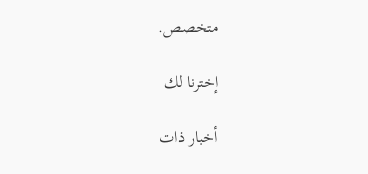متخصص.

إخترنا لك

أخبار ذات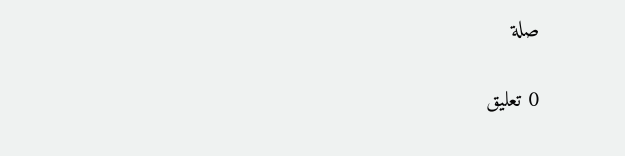صلة

0 تعليق